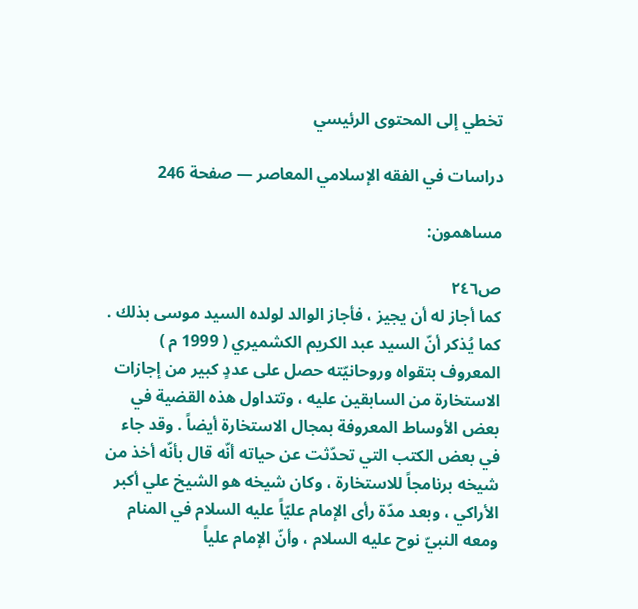تخطي إلى المحتوى الرئيسي

دراسات في الفقه الإسلامي المعاصر — صفحة 246

مساهمون:

ص٢٤٦
كما أجاز له أن يجيز ، فأجاز الوالد لولده السيد موسى بذلك . كما يُذكر أنّ السيد عبد الكريم الكشميري ( 1999 م ) المعروف بتقواه وروحانيّته حصل على عددٍ كبير من إجازات الاستخارة من السابقين عليه ، وتتداول هذه القضية في بعض الأوساط المعروفة بمجال الاستخارة أيضاً . وقد جاء في بعض الكتب التي تحدّثت عن حياته أنّه قال بأنّه أخذ من شيخه برنامجاً للاستخارة ، وكان شيخه هو الشيخ علي أكبر الأراكي ، وبعد مدّة رأى الإمام عليّاً عليه السلام في المنام ومعه النبيّ نوح عليه السلام ، وأنّ الإمام علياً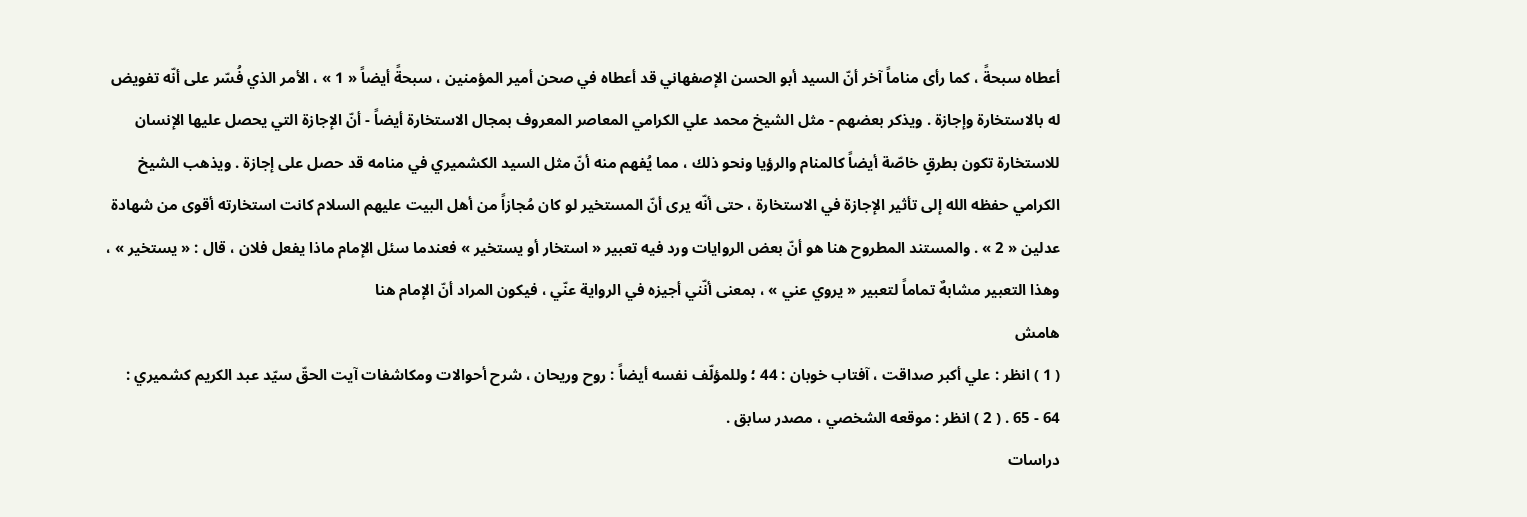أعطاه سبحةً ، كما رأى مناماً آخر أنّ السيد أبو الحسن الإصفهاني قد أعطاه في صحن أمير المؤمنين ، سبحةً أيضاً « 1 » ، الأمر الذي فُسّر على أنّه تفويض له بالاستخارة وإجازة . ويذكر بعضهم - مثل الشيخ محمد علي الكرامي المعاصر المعروف بمجال الاستخارة أيضاً - أنّ الإجازة التي يحصل عليها الإنسان للاستخارة تكون بطرقٍ خاصّة أيضاً كالمنام والرؤيا ونحو ذلك ، مما يُفهم منه أنّ مثل السيد الكشميري في منامه قد حصل على إجازة . ويذهب الشيخ الكرامي حفظه الله إلى تأثير الإجازة في الاستخارة ، حتى أنّه يرى أنّ المستخير لو كان مُجازاً من أهل البيت عليهم السلام كانت استخارته أقوى من شهادة عدلين « 2 » . والمستند المطروح هنا هو أنّ بعض الروايات ورد فيه تعبير « استخار أو يستخير » فعندما سئل الإمام ماذا يفعل فلان ، قال : « يستخير » ، وهذا التعبير مشابهٌ تماماً لتعبير « يروي عني » ، بمعنى أنّني أجيزه في الرواية عنّي ، فيكون المراد أنّ الإمام هنا
هامش
( 1 ) انظر : علي أكبر صداقت ، آفتاب خوبان : 44 ؛ وللمؤلّف نفسه أيضاً : روح وريحان ، شرح أحوالات ومكاشفات آيت الحقّ سيّد عبد الكريم كشميري : 64 - 65 . ( 2 ) انظر : موقعه الشخصي ، مصدر سابق .
دراسات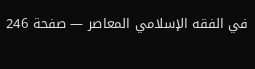في الفقه الإسلامي المعاصر — صفحة 246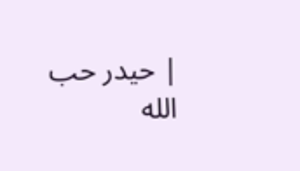| حيدر حب الله